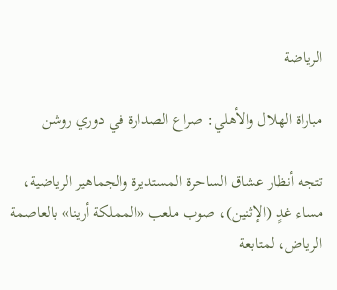الرياضة

مباراة الهلال والأهلي: صراع الصدارة في دوري روشن

تتجه أنظار عشاق الساحرة المستديرة والجماهير الرياضية، مساء غدٍ (الإثنين)، صوب ملعب «المملكة أرينا» بالعاصمة الرياض، لمتابعة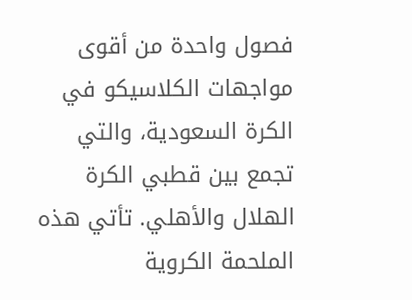فصول واحدة من أقوى مواجهات الكلاسيكو في الكرة السعودية، والتي تجمع بين قطبي الكرة الهلال والأهلي. تأتي هذه الملحمة الكروية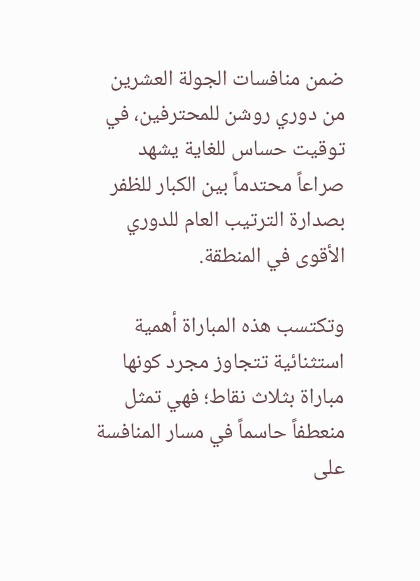ضمن منافسات الجولة العشرين من دوري روشن للمحترفين، في توقيت حساس للغاية يشهد صراعاً محتدماً بين الكبار للظفر بصدارة الترتيب العام للدوري الأقوى في المنطقة.

وتكتسب هذه المباراة أهمية استثنائية تتجاوز مجرد كونها مباراة بثلاث نقاط؛ فهي تمثل منعطفاً حاسماً في مسار المنافسة على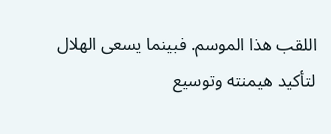اللقب هذا الموسم. فبينما يسعى الهلال لتأكيد هيمنته وتوسيع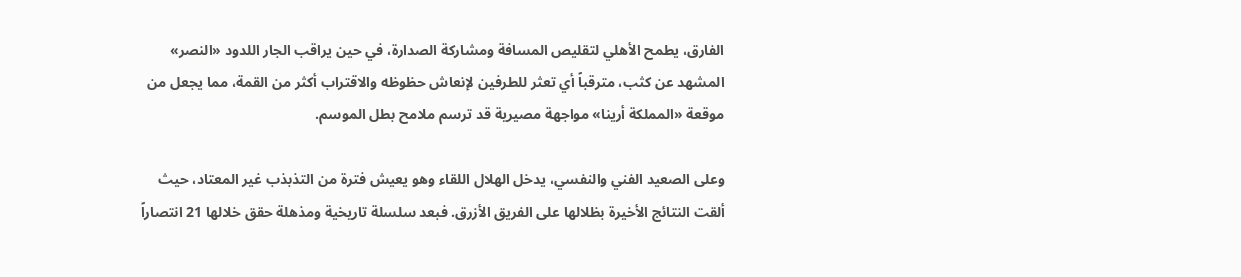الفارق، يطمح الأهلي لتقليص المسافة ومشاركة الصدارة، في حين يراقب الجار اللدود «النصر» المشهد عن كثب، مترقباً أي تعثر للطرفين لإنعاش حظوظه والاقتراب أكثر من القمة، مما يجعل من موقعة «المملكة أرينا» مواجهة مصيرية قد ترسم ملامح بطل الموسم.

وعلى الصعيد الفني والنفسي، يدخل الهلال اللقاء وهو يعيش فترة من التذبذب غير المعتاد، حيث ألقت النتائج الأخيرة بظلالها على الفريق الأزرق. فبعد سلسلة تاريخية ومذهلة حقق خلالها 21 انتصاراً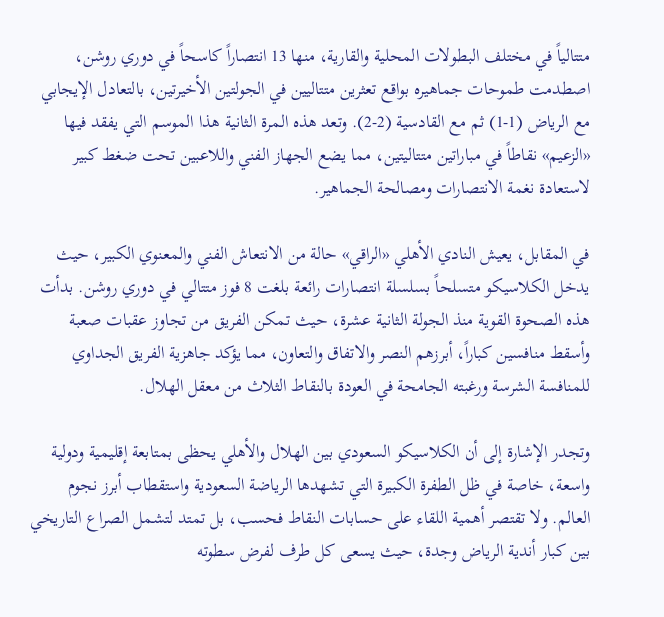متتالياً في مختلف البطولات المحلية والقارية، منها 13 انتصاراً كاسحاً في دوري روشن، اصطدمت طموحات جماهيره بواقع تعثرين متتاليين في الجولتين الأخيرتين، بالتعادل الإيجابي مع الرياض (1-1) ثم مع القادسية (2-2). وتعد هذه المرة الثانية هذا الموسم التي يفقد فيها «الزعيم» نقاطاً في مباراتين متتاليتين، مما يضع الجهاز الفني واللاعبين تحت ضغط كبير لاستعادة نغمة الانتصارات ومصالحة الجماهير.

في المقابل، يعيش النادي الأهلي «الراقي» حالة من الانتعاش الفني والمعنوي الكبير، حيث يدخل الكلاسيكو متسلحاً بسلسلة انتصارات رائعة بلغت 8 فوز متتالي في دوري روشن. بدأت هذه الصحوة القوية منذ الجولة الثانية عشرة، حيث تمكن الفريق من تجاوز عقبات صعبة وأسقط منافسين كباراً، أبرزهم النصر والاتفاق والتعاون، مما يؤكد جاهزية الفريق الجداوي للمنافسة الشرسة ورغبته الجامحة في العودة بالنقاط الثلاث من معقل الهلال.

وتجدر الإشارة إلى أن الكلاسيكو السعودي بين الهلال والأهلي يحظى بمتابعة إقليمية ودولية واسعة، خاصة في ظل الطفرة الكبيرة التي تشهدها الرياضة السعودية واستقطاب أبرز نجوم العالم. ولا تقتصر أهمية اللقاء على حسابات النقاط فحسب، بل تمتد لتشمل الصراع التاريخي بين كبار أندية الرياض وجدة، حيث يسعى كل طرف لفرض سطوته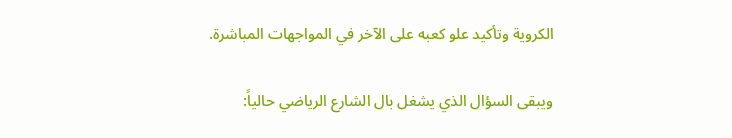الكروية وتأكيد علو كعبه على الآخر في المواجهات المباشرة.

ويبقى السؤال الذي يشغل بال الشارع الرياضي حالياً: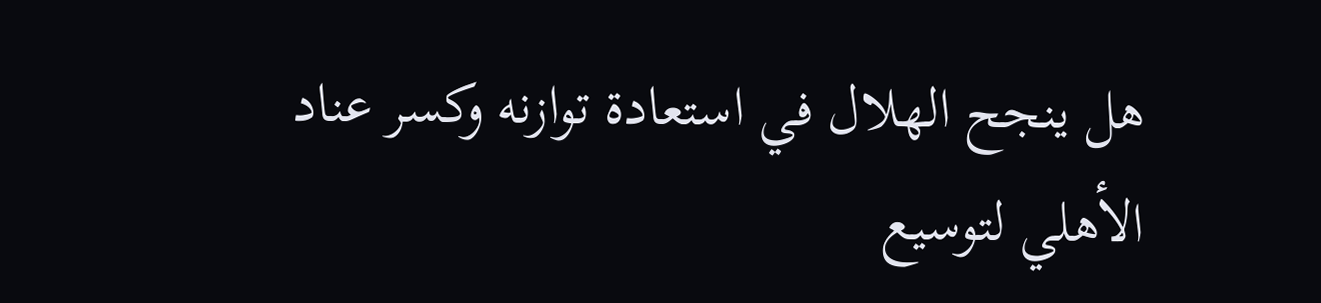هل ينجح الهلال في استعادة توازنه وكسر عناد الأهلي لتوسيع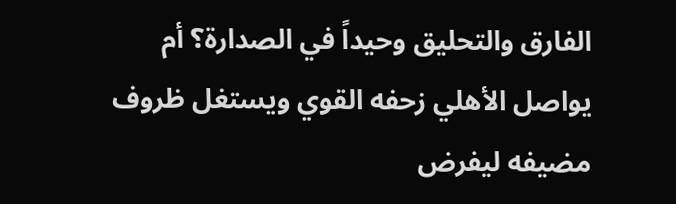الفارق والتحليق وحيداً في الصدارة؟ أم يواصل الأهلي زحفه القوي ويستغل ظروف مضيفه ليفرض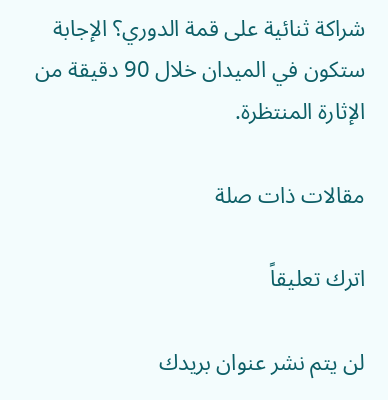شراكة ثنائية على قمة الدوري؟ الإجابة ستكون في الميدان خلال 90 دقيقة من الإثارة المنتظرة.

مقالات ذات صلة

اترك تعليقاً

لن يتم نشر عنوان بريدك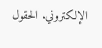الإلكتروني. الحقول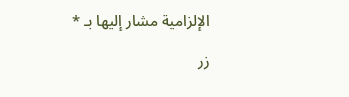الإلزامية مشار إليها بـ *

زر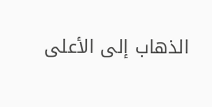الذهاب إلى الأعلى